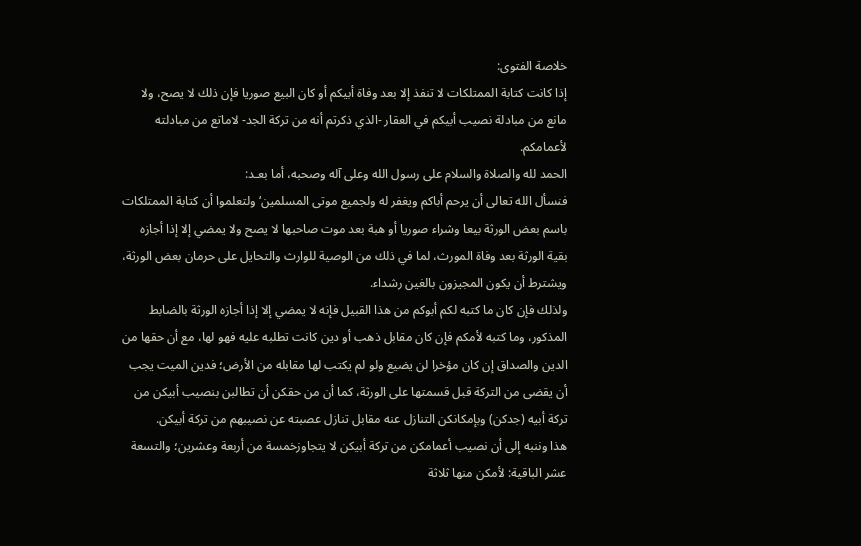خلاصة الفتوى:
إذا كانت كتابة الممتلكات لا تنفذ إلا بعد وفاة أبيكم أو كان البيع صوريا فإن ذلك لا يصح، ولا مانع من مبادلة نصيب أبيكم في العقار -الذي ذكرتم أنه من تركة الجد- لاماتع من مبادلته لأعمامكم.
الحمد لله والصلاة والسلام على رسول الله وعلى آله وصحبه، أما بعـد:
فنسأل الله تعالى أن يرحم أباكم ويغفر له ولجميع موتى المسلمين‘ ولتعلموا أن كتابة الممتلكات باسم بعض الورثة بيعا وشراء صوريا أو هبة بعد موت صاحبها لا يصح ولا يمضي إلا إذا أجازه بقية الورثة بعد وفاة المورث، لما في ذلك من الوصية للوارث والتحايل على حرمان بعض الورثة، ويشترط أن يكون المجيزون بالغين رشداء.
ولذلك فإن كان ما كتبه لكم أبوكم من هذا القبيل فإنه لا يمضي إلا إذا أجازه الورثة بالضابط المذكور، وما كتبه لأمكم فإن كان مقابل ذهب أو دين كانت تطلبه عليه فهو لها، مع أن حقها من الدين والصداق إن كان مؤخرا لن يضيع ولو لم يكتب لها مقابله من الأرض؛ فدين الميت يجب أن يقضى من التركة قبل قسمتها على الورثة، كما أن من حقكن أن تطالبن بنصيب أبيكن من تركة أبيه (جدكن) وبإمكانكن التنازل عنه مقابل تنازل عصبته عن نصيبهم من تركة أبيكن.
هذا وننبه إلى أن نصيب أعمامكن من تركة أبيكن لا يتجاوزخمسة من أربعة وعشرين؛ والتسعة عشر الباقية: لأمكن منها ثلاثة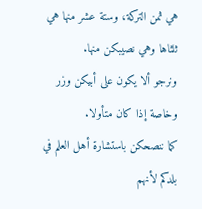هي ثمن التركة، وستة عشر منها هي ثلثاها وهي نصيبكن منها.
ونرجو ألا يكون على أبيكن وزر وخاصة إذا كان متأولا.
كما ننصحكن باستشارة أهل العلم في بلدكم لأنهم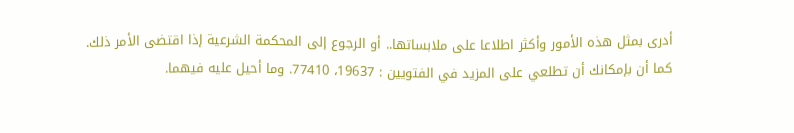أدرى بمثل هذه الأمور وأكثر اطلاعا على ملابساتها.. أو الرجوع إلى المحكمة الشرعية إذا اقتضى الأمر ذلك.
كما أن بإمكانك أن تطلعي على المزيد في الفتويين : 19637، 77410. وما أحيل عليه فيهما.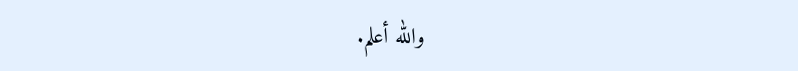والله أعلم.